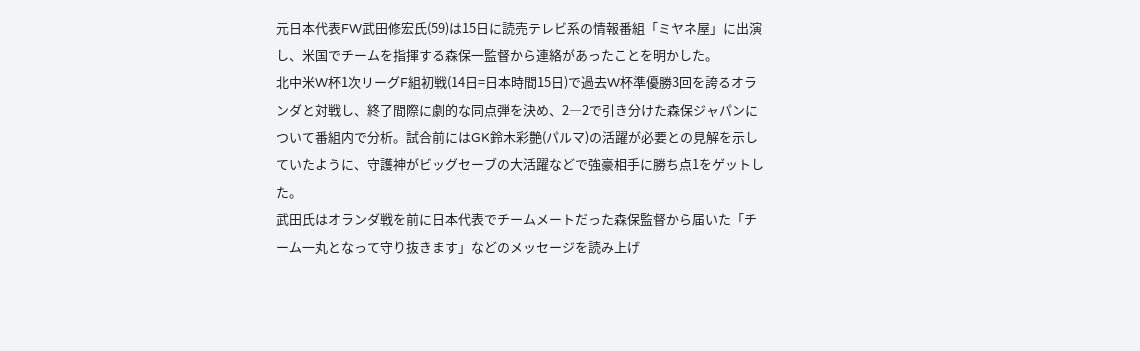元日本代表FW武田修宏氏(59)は15日に読売テレビ系の情報番組「ミヤネ屋」に出演し、米国でチームを指揮する森保一監督から連絡があったことを明かした。
北中米W杯1次リーグF組初戦(14日=日本時間15日)で過去W杯準優勝3回を誇るオランダと対戦し、終了間際に劇的な同点弾を決め、2―2で引き分けた森保ジャパンについて番組内で分析。試合前にはGK鈴木彩艶(パルマ)の活躍が必要との見解を示していたように、守護神がビッグセーブの大活躍などで強豪相手に勝ち点1をゲットした。
武田氏はオランダ戦を前に日本代表でチームメートだった森保監督から届いた「チーム一丸となって守り抜きます」などのメッセージを読み上げ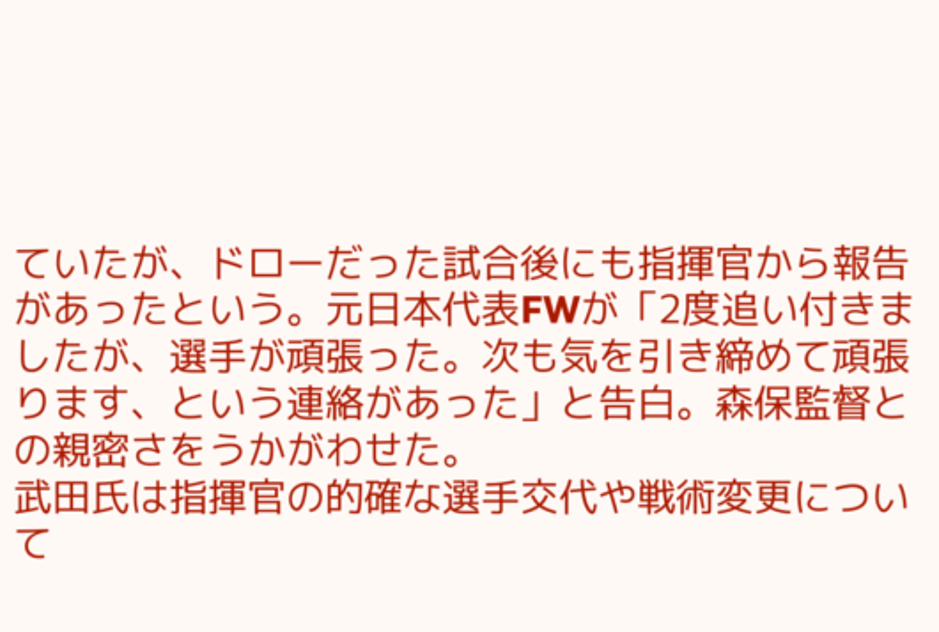ていたが、ドローだった試合後にも指揮官から報告があったという。元日本代表FWが「2度追い付きましたが、選手が頑張った。次も気を引き締めて頑張ります、という連絡があった」と告白。森保監督との親密さをうかがわせた。
武田氏は指揮官の的確な選手交代や戦術変更について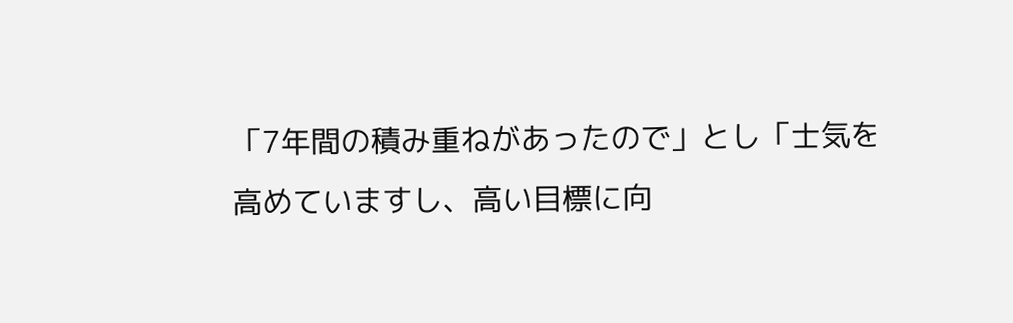「7年間の積み重ねがあったので」とし「士気を高めていますし、高い目標に向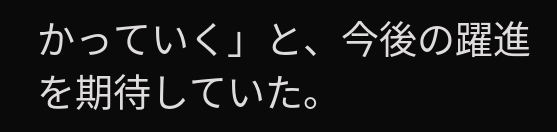かっていく」と、今後の躍進を期待していた。